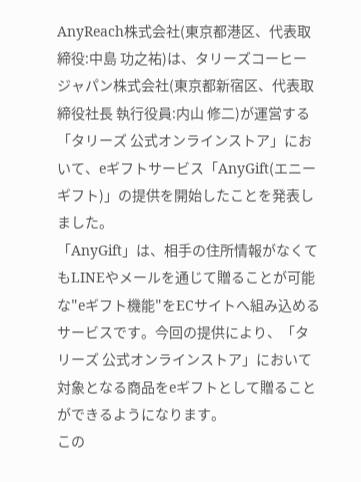AnyReach株式会社(東京都港区、代表取締役:中島 功之祐)は、タリーズコーヒージャパン株式会社(東京都新宿区、代表取締役社長 執行役員:内山 修二)が運営する「タリーズ 公式オンラインストア」において、eギフトサービス「AnyGift(エニーギフト)」の提供を開始したことを発表しました。
「AnyGift」は、相手の住所情報がなくてもLINEやメールを通じて贈ることが可能な"eギフト機能"をECサイトへ組み込めるサービスです。今回の提供により、「タリーズ 公式オンラインストア」において対象となる商品をeギフトとして贈ることができるようになります。
この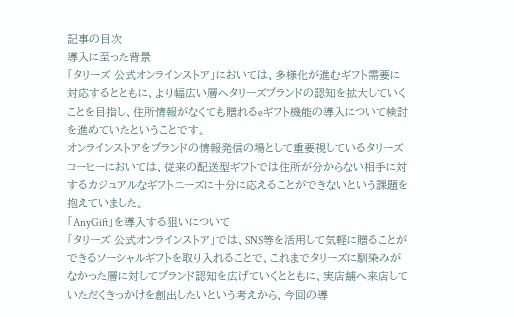記事の目次
導入に至った背景
「タリーズ 公式オンラインストア」においては、多様化が進むギフト需要に対応するとともに、より幅広い層へタリーズブランドの認知を拡大していくことを目指し、住所情報がなくても贈れるeギフト機能の導入について検討を進めていたということです。
オンラインストアをブランドの情報発信の場として重要視しているタリーズコーヒーにおいては、従来の配送型ギフトでは住所が分からない相手に対するカジュアルなギフトニーズに十分に応えることができないという課題を抱えていました。
「AnyGift」を導入する狙いについて
「タリーズ 公式オンラインストア」では、SNS等を活用して気軽に贈ることができるソーシャルギフトを取り入れることで、これまでタリーズに馴染みがなかった層に対してブランド認知を広げていくとともに、実店舗へ来店していただくきっかけを創出したいという考えから、今回の導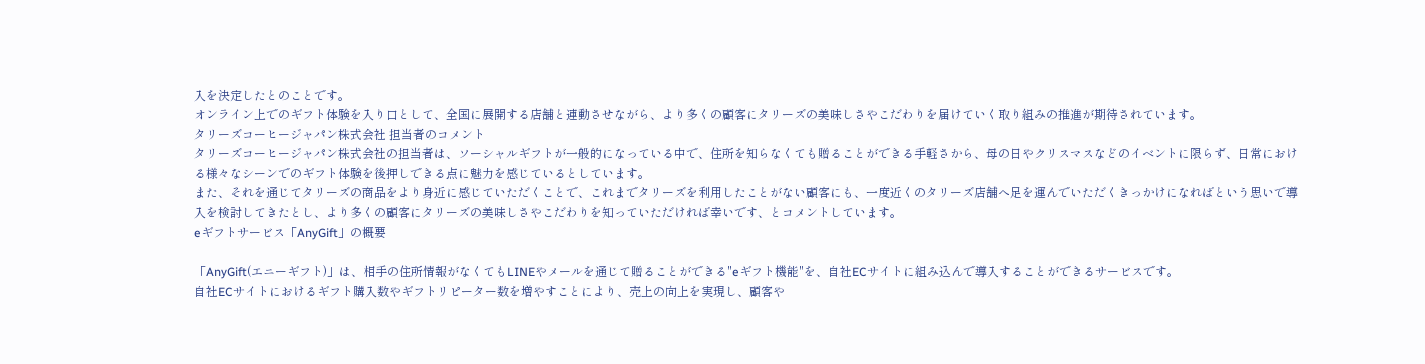入を決定したとのことです。
オンライン上でのギフト体験を入り口として、全国に展開する店舗と連動させながら、より多くの顧客にタリーズの美味しさやこだわりを届けていく取り組みの推進が期待されています。
タリーズコーヒージャパン株式会社 担当者のコメント
タリーズコーヒージャパン株式会社の担当者は、ソーシャルギフトが一般的になっている中で、住所を知らなくても贈ることができる手軽さから、母の日やクリスマスなどのイベントに限らず、日常における様々なシーンでのギフト体験を後押しできる点に魅力を感じているとしています。
また、それを通じてタリーズの商品をより身近に感じていただくことで、これまでタリーズを利用したことがない顧客にも、一度近くのタリーズ店舗へ足を運んでいただくきっかけになればという思いで導入を検討してきたとし、より多くの顧客にタリーズの美味しさやこだわりを知っていただければ幸いです、とコメントしています。
eギフトサービス「AnyGift」の概要

「AnyGift(エニーギフト)」は、相手の住所情報がなくてもLINEやメールを通じて贈ることができる"eギフト機能"を、自社ECサイトに組み込んで導入することができるサービスです。
自社ECサイトにおけるギフト購入数やギフトリピーター数を増やすことにより、売上の向上を実現し、顧客や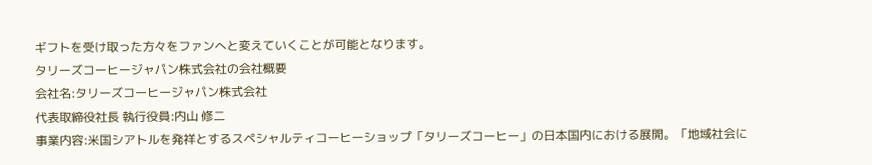ギフトを受け取った方々をファンへと変えていくことが可能となります。
タリーズコーヒージャパン株式会社の会社概要
会社名:タリーズコーヒージャパン株式会社
代表取締役社長 執行役員:内山 修二
事業内容:米国シアトルを発祥とするスペシャルティコーヒーショップ「タリーズコーヒー」の日本国内における展開。「地域社会に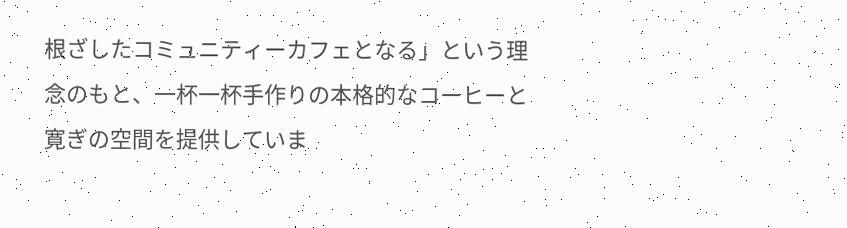根ざしたコミュニティーカフェとなる」という理念のもと、一杯一杯手作りの本格的なコーヒーと寛ぎの空間を提供していま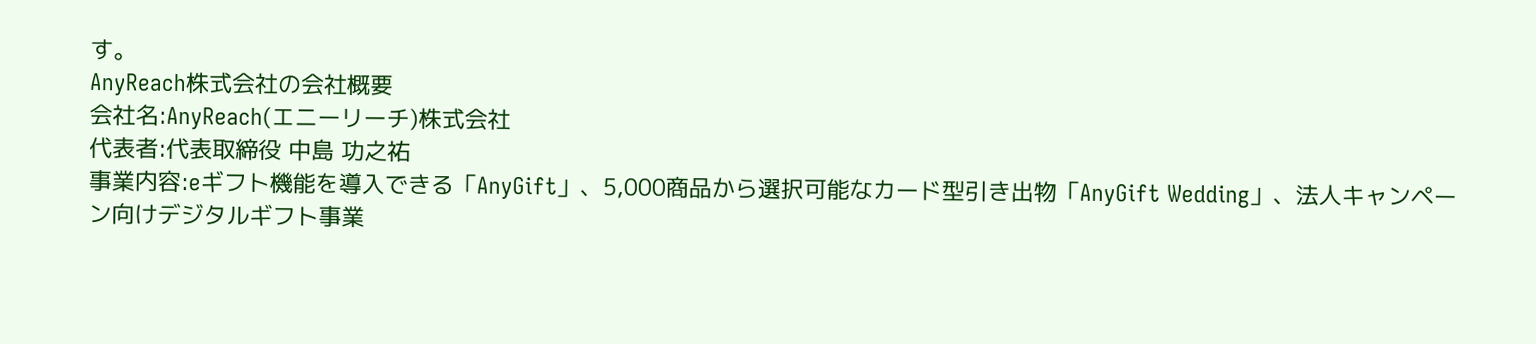す。
AnyReach株式会社の会社概要
会社名:AnyReach(エニーリーチ)株式会社
代表者:代表取締役 中島 功之祐
事業内容:eギフト機能を導入できる「AnyGift」、5,000商品から選択可能なカード型引き出物「AnyGift Wedding」、法人キャンペーン向けデジタルギフト事業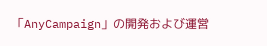「AnyCampaign」の開発および運営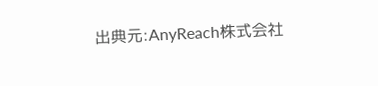出典元:AnyReach株式会社